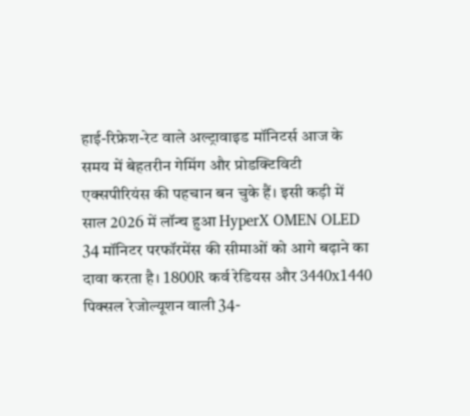हाई-रिफ्रेश-रेट वाले अल्ट्रावाइड मॉनिटर्स आज के समय में बेहतरीन गेमिंग और प्रोडक्टिविटी एक्सपीरियंस की पहचान बन चुके हैं। इसी कड़ी में साल 2026 में लॉन्च हुआ HyperX OMEN OLED 34 मॉनिटर परफॉरमेंस की सीमाओं को आगे बढ़ाने का दावा करता है। 1800R कर्व रेडियस और 3440x1440 पिक्सल रेजोल्यूशन वाली 34-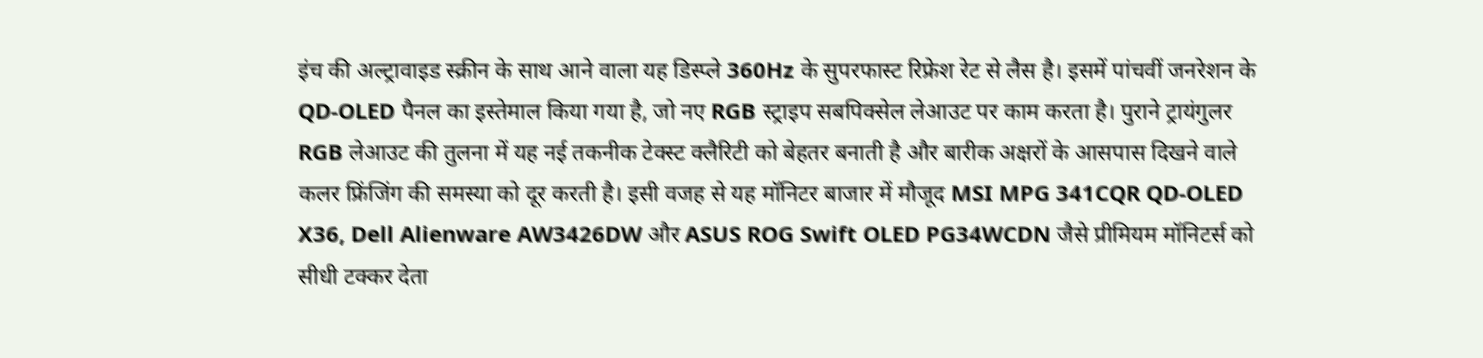इंच की अल्ट्रावाइड स्क्रीन के साथ आने वाला यह डिस्प्ले 360Hz के सुपरफास्ट रिफ्रेश रेट से लैस है। इसमें पांचवीं जनरेशन के QD-OLED पैनल का इस्तेमाल किया गया है, जो नए RGB स्ट्राइप सबपिक्सेल लेआउट पर काम करता है। पुराने ट्रायंगुलर RGB लेआउट की तुलना में यह नई तकनीक टेक्स्ट क्लैरिटी को बेहतर बनाती है और बारीक अक्षरों के आसपास दिखने वाले कलर फ्रिंजिंग की समस्या को दूर करती है। इसी वजह से यह मॉनिटर बाजार में मौजूद MSI MPG 341CQR QD-OLED X36, Dell Alienware AW3426DW और ASUS ROG Swift OLED PG34WCDN जैसे प्रीमियम मॉनिटर्स को सीधी टक्कर देता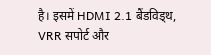है। इसमें HDMI 2.1 बैंडविड्थ, VRR सपोर्ट और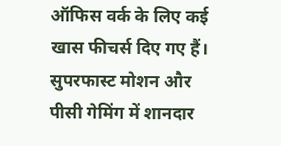ऑफिस वर्क के लिए कई खास फीचर्स दिए गए हैं।
सुपरफास्ट मोशन और पीसी गेमिंग में शानदार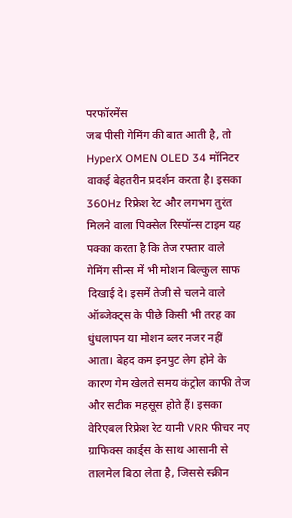परफॉरमेंस
जब पीसी गेमिंग की बात आती है, तो HyperX OMEN OLED 34 मॉनिटर वाकई बेहतरीन प्रदर्शन करता है। इसका 360Hz रिफ्रेश रेट और लगभग तुरंत मिलने वाला पिक्सेल रिस्पॉन्स टाइम यह पक्का करता है कि तेज रफ्तार वाले गेमिंग सीन्स में भी मोशन बिल्कुल साफ दिखाई दे। इसमें तेजी से चलने वाले ऑब्जेक्ट्स के पीछे किसी भी तरह का धुंधलापन या मोशन ब्लर नजर नहीं आता। बेहद कम इनपुट लेग होने के कारण गेम खेलते समय कंट्रोल काफी तेज और सटीक महसूस होते हैं। इसका वेरिएबल रिफ्रेश रेट यानी VRR फीचर नए ग्राफिक्स कार्ड्स के साथ आसानी से तालमेल बिठा लेता है, जिससे स्क्रीन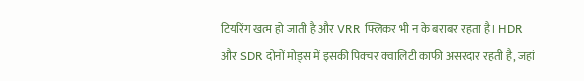टियरिंग खत्म हो जाती है और VRR फ्लिकर भी न के बराबर रहता है। HDR और SDR दोनों मोड्स में इसकी पिक्चर क्वालिटी काफी असरदार रहती है, जहां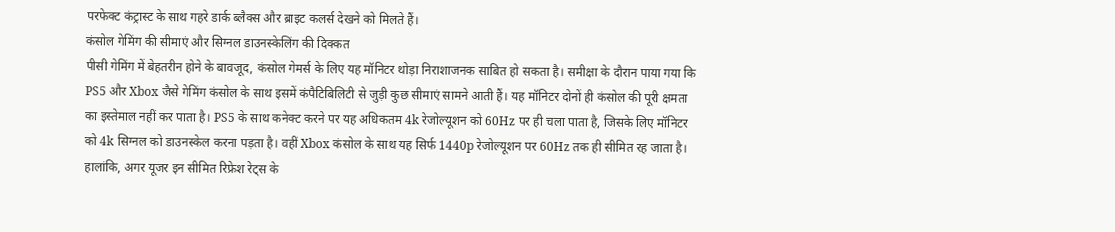परफेक्ट कंट्रास्ट के साथ गहरे डार्क ब्लैक्स और ब्राइट कलर्स देखने को मिलते हैं।
कंसोल गेमिंग की सीमाएं और सिग्नल डाउनस्केलिंग की दिक्कत
पीसी गेमिंग में बेहतरीन होने के बावजूद, कंसोल गेमर्स के लिए यह मॉनिटर थोड़ा निराशाजनक साबित हो सकता है। समीक्षा के दौरान पाया गया कि PS5 और Xbox जैसे गेमिंग कंसोल के साथ इसमें कंपैटिबिलिटी से जुड़ी कुछ सीमाएं सामने आती हैं। यह मॉनिटर दोनों ही कंसोल की पूरी क्षमता का इस्तेमाल नहीं कर पाता है। PS5 के साथ कनेक्ट करने पर यह अधिकतम 4k रेजोल्यूशन को 60Hz पर ही चला पाता है, जिसके लिए मॉनिटर को 4k सिग्नल को डाउनस्केल करना पड़ता है। वहीं Xbox कंसोल के साथ यह सिर्फ 1440p रेजोल्यूशन पर 60Hz तक ही सीमित रह जाता है। हालांकि, अगर यूजर इन सीमित रिफ्रेश रेट्स के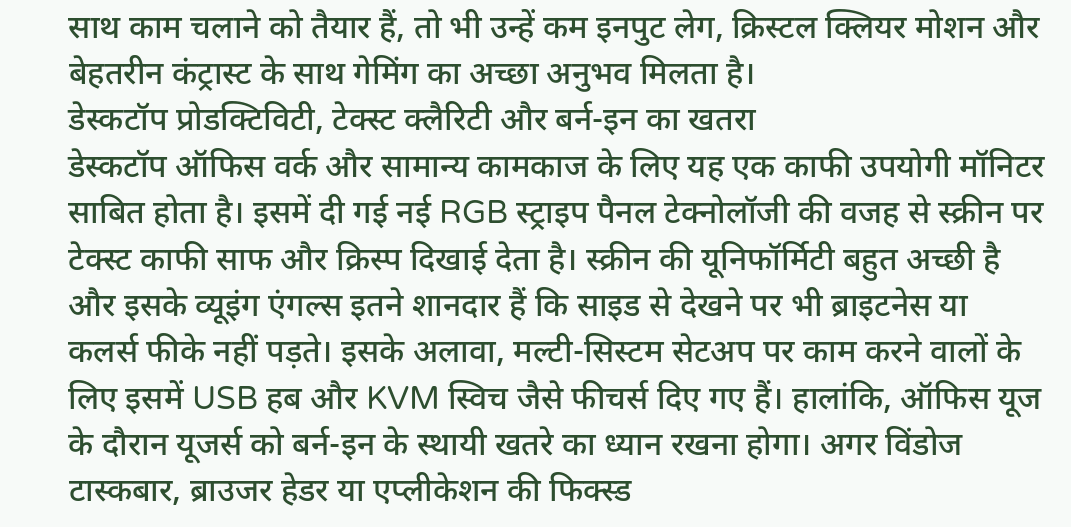साथ काम चलाने को तैयार हैं, तो भी उन्हें कम इनपुट लेग, क्रिस्टल क्लियर मोशन और बेहतरीन कंट्रास्ट के साथ गेमिंग का अच्छा अनुभव मिलता है।
डेस्कटॉप प्रोडक्टिविटी, टेक्स्ट क्लैरिटी और बर्न-इन का खतरा
डेस्कटॉप ऑफिस वर्क और सामान्य कामकाज के लिए यह एक काफी उपयोगी मॉनिटर साबित होता है। इसमें दी गई नई RGB स्ट्राइप पैनल टेक्नोलॉजी की वजह से स्क्रीन पर टेक्स्ट काफी साफ और क्रिस्प दिखाई देता है। स्क्रीन की यूनिफॉर्मिटी बहुत अच्छी है और इसके व्यूइंग एंगल्स इतने शानदार हैं कि साइड से देखने पर भी ब्राइटनेस या कलर्स फीके नहीं पड़ते। इसके अलावा, मल्टी-सिस्टम सेटअप पर काम करने वालों के लिए इसमें USB हब और KVM स्विच जैसे फीचर्स दिए गए हैं। हालांकि, ऑफिस यूज के दौरान यूजर्स को बर्न-इन के स्थायी खतरे का ध्यान रखना होगा। अगर विंडोज टास्कबार, ब्राउजर हेडर या एप्लीकेशन की फिक्स्ड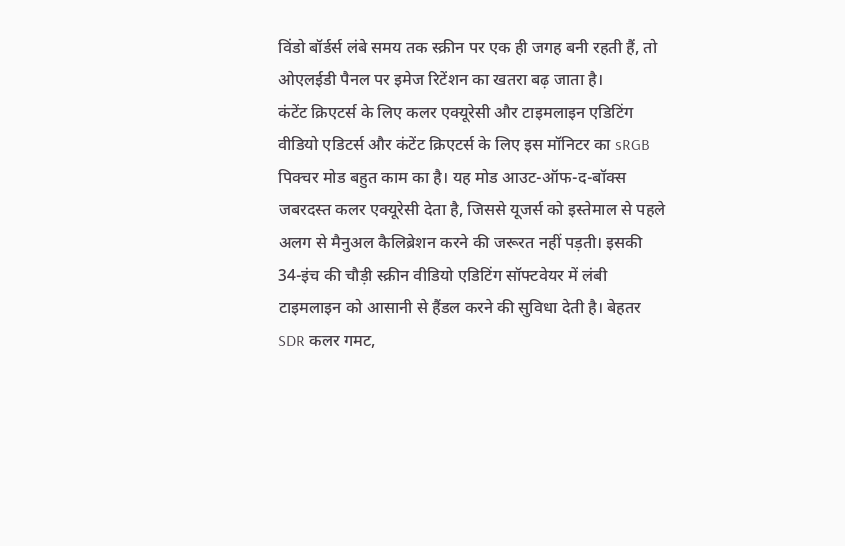विंडो बॉर्डर्स लंबे समय तक स्क्रीन पर एक ही जगह बनी रहती हैं, तो ओएलईडी पैनल पर इमेज रिटेंशन का खतरा बढ़ जाता है।
कंटेंट क्रिएटर्स के लिए कलर एक्यूरेसी और टाइमलाइन एडिटिंग
वीडियो एडिटर्स और कंटेंट क्रिएटर्स के लिए इस मॉनिटर का sRGB पिक्चर मोड बहुत काम का है। यह मोड आउट-ऑफ-द-बॉक्स जबरदस्त कलर एक्यूरेसी देता है, जिससे यूजर्स को इस्तेमाल से पहले अलग से मैनुअल कैलिब्रेशन करने की जरूरत नहीं पड़ती। इसकी 34-इंच की चौड़ी स्क्रीन वीडियो एडिटिंग सॉफ्टवेयर में लंबी टाइमलाइन को आसानी से हैंडल करने की सुविधा देती है। बेहतर SDR कलर गमट,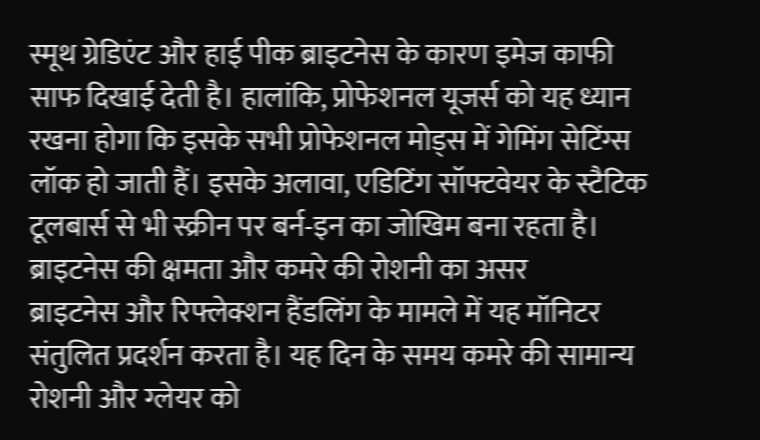स्मूथ ग्रेडिएंट और हाई पीक ब्राइटनेस के कारण इमेज काफी साफ दिखाई देती है। हालांकि, प्रोफेशनल यूजर्स को यह ध्यान रखना होगा कि इसके सभी प्रोफेशनल मोड्स में गेमिंग सेटिंग्स लॉक हो जाती हैं। इसके अलावा, एडिटिंग सॉफ्टवेयर के स्टैटिक टूलबार्स से भी स्क्रीन पर बर्न-इन का जोखिम बना रहता है।
ब्राइटनेस की क्षमता और कमरे की रोशनी का असर
ब्राइटनेस और रिफ्लेक्शन हैंडलिंग के मामले में यह मॉनिटर संतुलित प्रदर्शन करता है। यह दिन के समय कमरे की सामान्य रोशनी और ग्लेयर को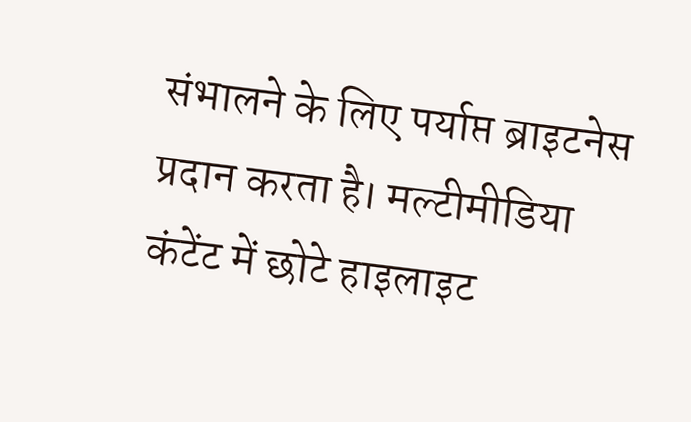संभालने के लिए पर्याप्त ब्राइटनेस प्रदान करता है। मल्टीमीडिया कंटेंट में छोटे हाइलाइट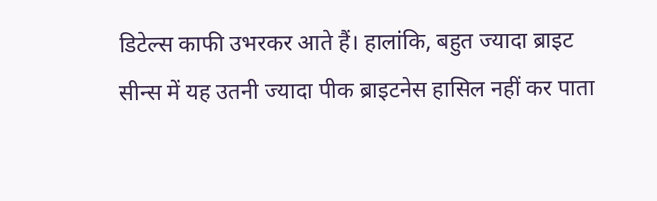डिटेल्स काफी उभरकर आते हैं। हालांकि, बहुत ज्यादा ब्राइट सीन्स में यह उतनी ज्यादा पीक ब्राइटनेस हासिल नहीं कर पाता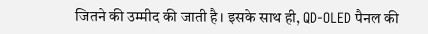जितने की उम्मीद की जाती है। इसके साथ ही, QD-OLED पैनल की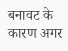बनावट के कारण अगर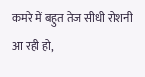कमरे में बहुत तेज सीधी रोशनी आ रही हो,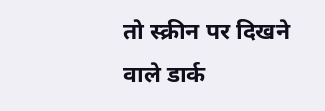तो स्क्रीन पर दिखने वाले डार्क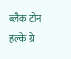ब्लैक टोन हल्के ग्रे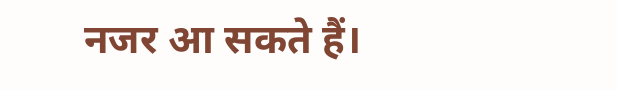नजर आ सकते हैं।